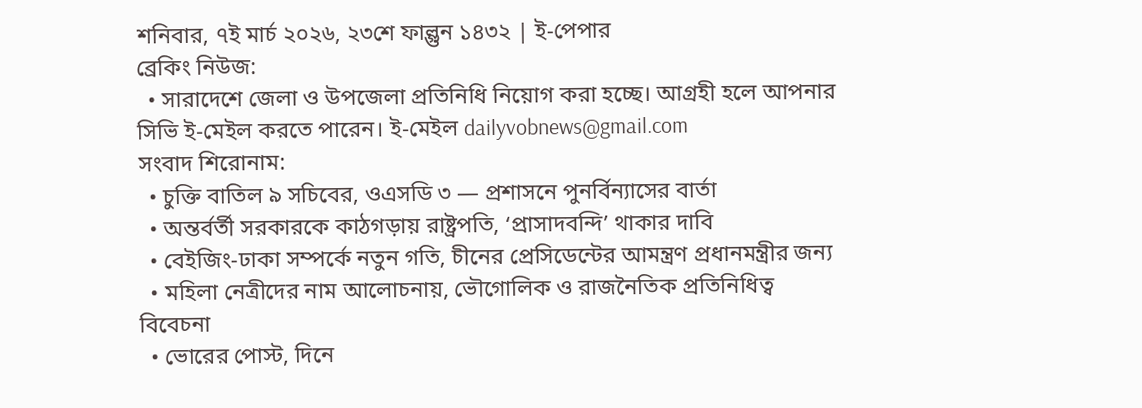শনিবার, ৭ই মার্চ ২০২৬, ২৩শে ফাল্গুন ১৪৩২ | ই-পেপার
ব্রেকিং নিউজ:
  • সারাদেশে জেলা ও উপজেলা প্রতিনিধি নিয়োগ করা হচ্ছে। আগ্রহী হলে আপনার সিভি ই-মেইল করতে পারেন। ই-মেইল dailyvobnews@gmail.com
সংবাদ শিরোনাম:
  • চুক্তি বাতিল ৯ সচিবের, ওএসডি ৩ — প্রশাসনে পুনর্বিন্যাসের বার্তা
  • অন্তর্বর্তী সরকারকে কাঠগড়ায় রাষ্ট্রপতি, ‘প্রাসাদবন্দি’ থাকার দাবি
  • বেইজিং-ঢাকা সম্পর্কে নতুন গতি, চীনের প্রেসিডেন্টের আমন্ত্রণ প্রধানমন্ত্রীর জন্য
  • মহিলা নেত্রীদের নাম আলোচনায়, ভৌগোলিক ও রাজনৈতিক প্রতিনিধিত্ব বিবেচনা
  • ভোরের পোস্ট, দিনে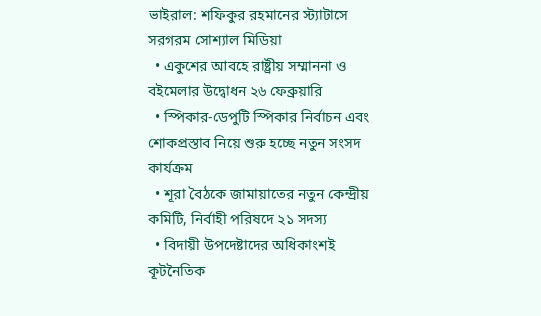ভাইরাল: শফিকুর রহমানের স্ট্যাটাসে সরগরম সোশ্যাল মিডিয়া
  • একুশের আবহে রাষ্ট্রীয় সম্মাননা ও বইমেলার উদ্বোধন ২৬ ফেব্রুয়ারি
  • স্পিকার-ডেপুটি স্পিকার নির্বাচন এবং শোকপ্রস্তাব নিয়ে শুরু হচ্ছে নতুন সংসদ কার্যক্রম
  • শূরা বৈঠকে জামায়াতের নতুন কেন্দ্রীয় কমিটি, নির্বাহী পরিষদে ২১ সদস্য
  • বিদায়ী উপদেষ্টাদের অধিকাংশই কূটনৈতিক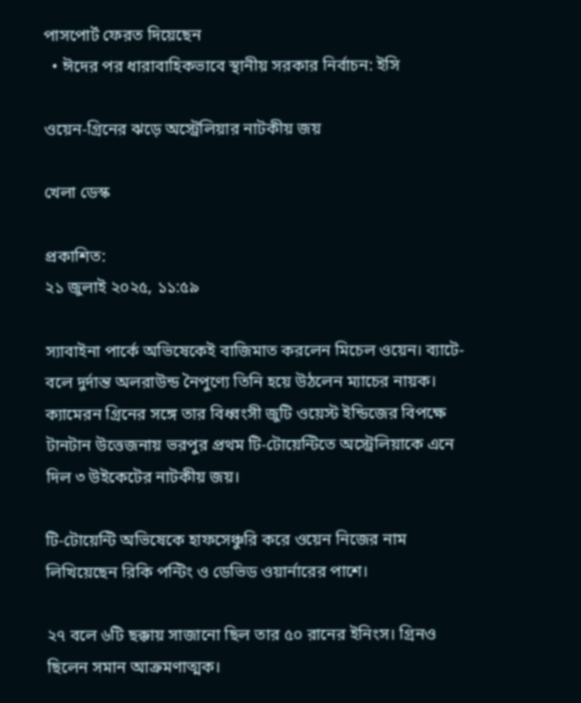পাসপোর্ট ফেরত দিয়েছেন
  • ঈদের পর ধারাবাহিকভাবে স্থানীয় সরকার নির্বাচন: ইসি

ওয়েন-গ্রিনের ঝড়ে অস্ট্রেলিয়ার নাটকীয় জয়

খেলা ডেস্ক

প্রকাশিত:
২১ জুলাই ২০২৫, ১১:৫৯

স্যাবাইনা পার্কে অভিষেকেই বাজিমাত করলেন মিচেল ওয়েন। ব্যাটে-বলে দুর্দান্ত অলরাউন্ড নৈপুণ্যে তিনি হয়ে উঠলেন ম্যাচের নায়ক। ক্যামেরন গ্রিনের সঙ্গে তার বিধ্বংসী জুটি ওয়েস্ট ইন্ডিজের বিপক্ষে টানটান উত্তেজনায় ভরপুর প্রথম টি-টোয়েন্টিতে অস্ট্রেলিয়াকে এনে দিল ৩ উইকেটের নাটকীয় জয়।

টি-টোয়েন্টি অভিষেকে হাফসেঞ্চুরি করে ওয়েন নিজের নাম লিখিয়েছেন রিকি পন্টিং ও ডেভিড ওয়ার্নারের পাশে।

২৭ বলে ৬টি ছক্কায় সাজানো ছিল তার ৫০ রানের ইনিংস। গ্রিনও ছিলেন সমান আক্রমণাত্মক।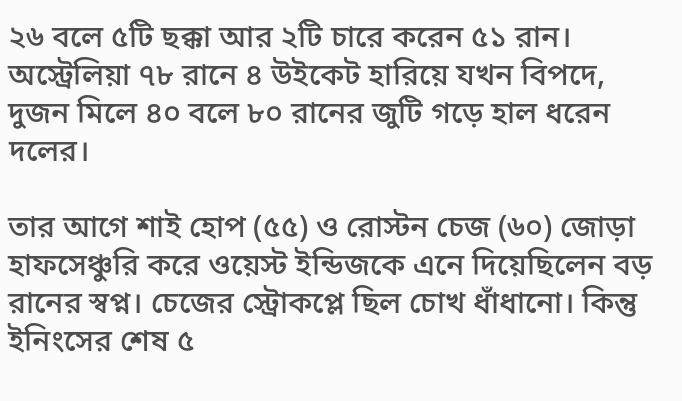২৬ বলে ৫টি ছক্কা আর ২টি চারে করেন ৫১ রান। অস্ট্রেলিয়া ৭৮ রানে ৪ উইকেট হারিয়ে যখন বিপদে, দুজন মিলে ৪০ বলে ৮০ রানের জুটি গড়ে হাল ধরেন দলের।

তার আগে শাই হোপ (৫৫) ও রোস্টন চেজ (৬০) জোড়া হাফসেঞ্চুরি করে ওয়েস্ট ইন্ডিজকে এনে দিয়েছিলেন বড় রানের স্বপ্ন। চেজের স্ট্রোকপ্লে ছিল চোখ ধাঁধানো। কিন্তু ইনিংসের শেষ ৫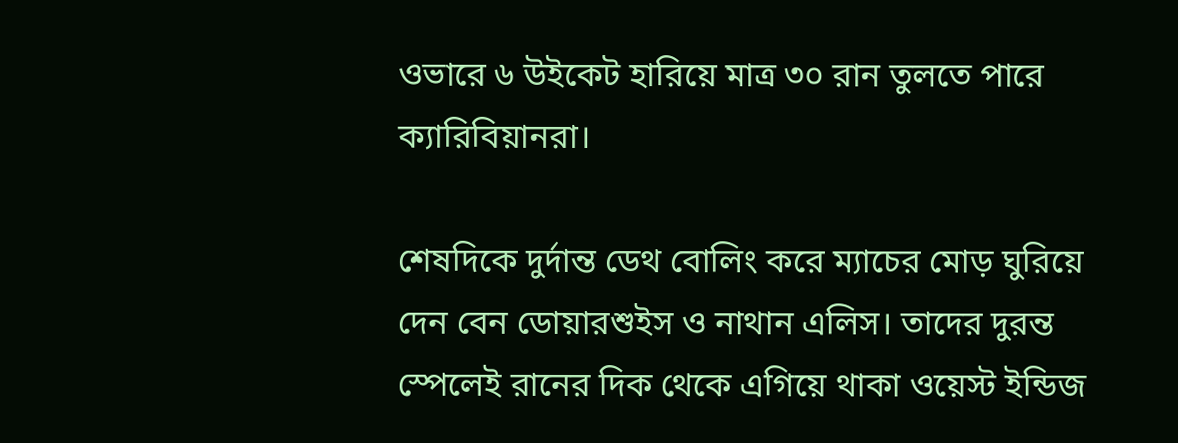ওভারে ৬ উইকেট হারিয়ে মাত্র ৩০ রান তুলতে পারে ক্যারিবিয়ানরা।

শেষদিকে দুর্দান্ত ডেথ বোলিং করে ম্যাচের মোড় ঘুরিয়ে দেন বেন ডোয়ারশুইস ও নাথান এলিস। তাদের দুরন্ত স্পেলেই রানের দিক থেকে এগিয়ে থাকা ওয়েস্ট ইন্ডিজ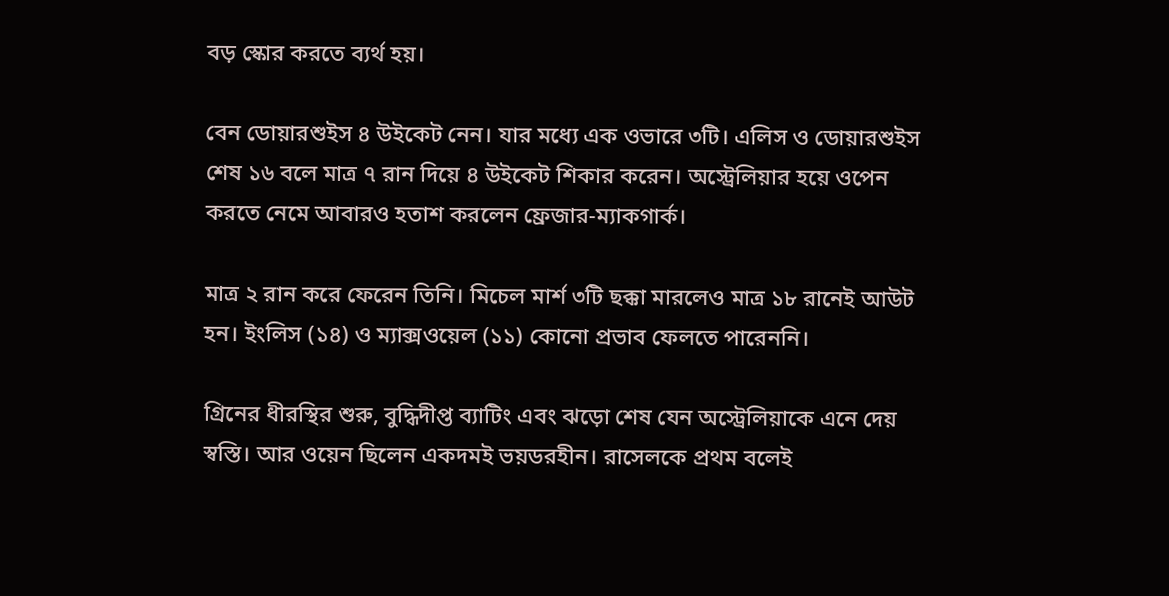বড় স্কোর করতে ব্যর্থ হয়।

বেন ডোয়ারশুইস ৪ উইকেট নেন। যার মধ্যে এক ওভারে ৩টি। এলিস ও ডোয়ারশুইস শেষ ১৬ বলে মাত্র ৭ রান দিয়ে ৪ উইকেট শিকার করেন। অস্ট্রেলিয়ার হয়ে ওপেন করতে নেমে আবারও হতাশ করলেন ফ্রেজার-ম্যাকগার্ক।

মাত্র ২ রান করে ফেরেন তিনি। মিচেল মার্শ ৩টি ছক্কা মারলেও মাত্র ১৮ রানেই আউট হন। ইংলিস (১৪) ও ম্যাক্সওয়েল (১১) কোনো প্রভাব ফেলতে পারেননি।

গ্রিনের ধীরস্থির শুরু, বুদ্ধিদীপ্ত ব্যাটিং এবং ঝড়ো শেষ যেন অস্ট্রেলিয়াকে এনে দেয় স্বস্তি। আর ওয়েন ছিলেন একদমই ভয়ডরহীন। রাসেলকে প্রথম বলেই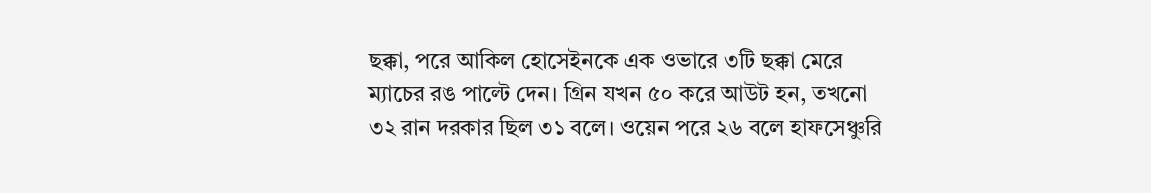ছক্কা, পরে আকিল হোসেইনকে এক ওভারে ৩টি ছক্কা মেরে ম্যাচের রঙ পাল্টে দেন। গ্রিন যখন ৫০ করে আউট হন, তখনো ৩২ রান দরকার ছিল ৩১ বলে। ওয়েন পরে ২৬ বলে হাফসেঞ্চুরি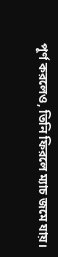পূর্ণ করলেও, তিনি ফিরলে ম্যাচ জমে যায়।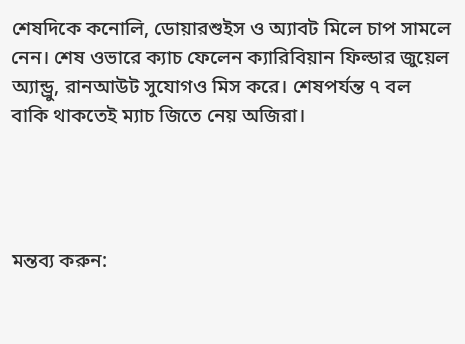শেষদিকে কনোলি, ডোয়ারশুইস ও অ্যাবট মিলে চাপ সামলে নেন। শেষ ওভারে ক্যাচ ফেলেন ক্যারিবিয়ান ফিল্ডার জুয়েল অ্যান্ড্রু, রানআউট সুযোগও মিস করে। শেষপর্যন্ত ৭ বল বাকি থাকতেই ম্যাচ জিতে নেয় অজিরা।




মন্তব্য করুন: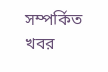সম্পর্কিত খবর